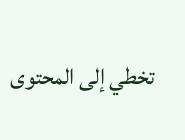تخطي إلى المحتوى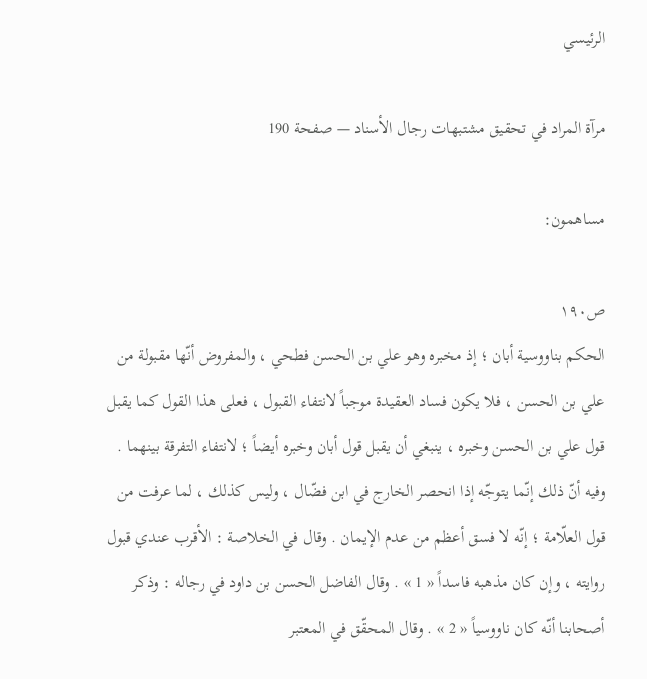الرئيسي

مرآة المراد في تحقيق مشتبهات رجال الأسناد — صفحة 190

مساهمون:

ص١٩٠
الحكم بناووسية أبان ؛ إذ مخبره وهو علي بن الحسن فطحي ، والمفروض أنّها مقبولة من علي بن الحسن ، فلا يكون فساد العقيدة موجباً لانتفاء القبول ، فعلى هذا القول كما يقبل قول علي بن الحسن وخبره ، ينبغي أن يقبل قول أبان وخبره أيضاً ؛ لانتفاء التفرقة بينهما . وفيه أنّ ذلك إنّما يتوجّه إذا انحصر الخارج في ابن فضّال ، وليس كذلك ، لما عرفت من قول العلّامة ؛ إنّه لا فسق أعظم من عدم الإيمان . وقال في الخلاصة : الأقرب عندي قبول روايته ، وإن كان مذهبه فاسداً « 1 » . وقال الفاضل الحسن بن داود في رجاله : وذكر أصحابنا أنّه كان ناووسياً « 2 » . وقال المحقّق في المعتبر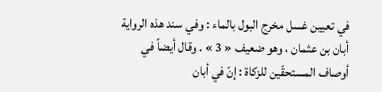في تعيين غسل مخرج البول بالماء : وفي سند هذه الرواية أبان بن عثمان ، وهو ضعيف « 3 » . وقال أيضاً في أوصاف المستحقّين للزكاة : إنّ في أبان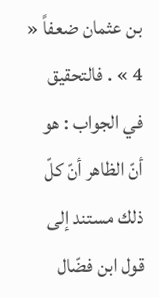بن عثمان ضعفاً « 4 » . فالتحقيق في الجواب : هو أنّ الظاهر أنّ كلّ ذلك مستند إلى قول ابن فضّال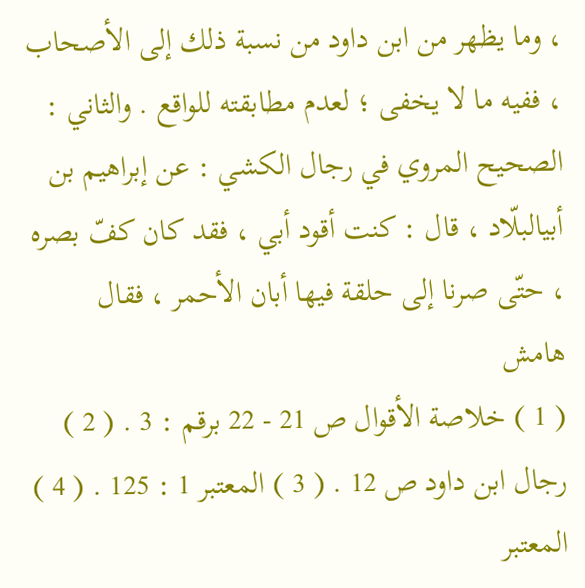، وما يظهر من ابن داود من نسبة ذلك إلى الأصحاب ، ففيه ما لا يخفى ؛ لعدم مطابقته للواقع . والثاني : الصحيح المروي في رجال الكشي : عن إبراهيم بن أبيالبلّاد ، قال : كنت أقود أبي ، فقد كان كفّ بصره ، حتّى صرنا إلى حلقة فيها أبان الأحمر ، فقال
هامش
( 1 ) خلاصة الأقوال ص 21 - 22 برقم : 3 . ( 2 ) رجال ابن داود ص 12 . ( 3 ) المعتبر 1 : 125 . ( 4 ) المعتبر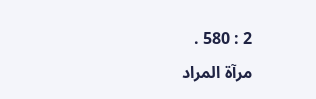2 : 580 .
مرآة المراد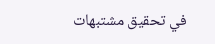في تحقيق مشتبهات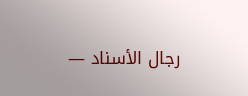رجال الأسناد —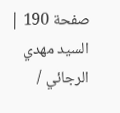صفحة 190 | السيد مهدي الرجائي /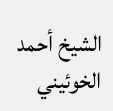الشيخ أحمد الخوئيني